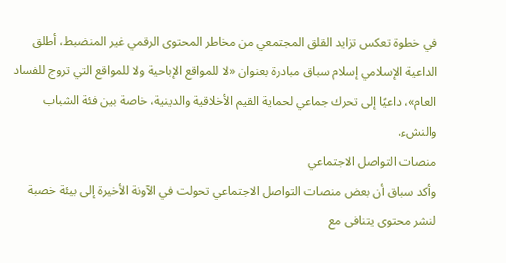في خطوة تعكس تزايد القلق المجتمعي من مخاطر المحتوى الرقمي غير المنضبط، أطلق الداعية الإسلامي إسلام سباق مبادرة بعنوان «لا للمواقع الإباحية ولا للمواقع التي تروج للفساد العام»، داعيًا إلى تحرك جماعي لحماية القيم الأخلاقية والدينية، خاصة بين فئة الشباب والنشء.
منصات التواصل الاجتماعي
وأكد سباق أن بعض منصات التواصل الاجتماعي تحولت في الآونة الأخيرة إلى بيئة خصبة لنشر محتوى يتنافى مع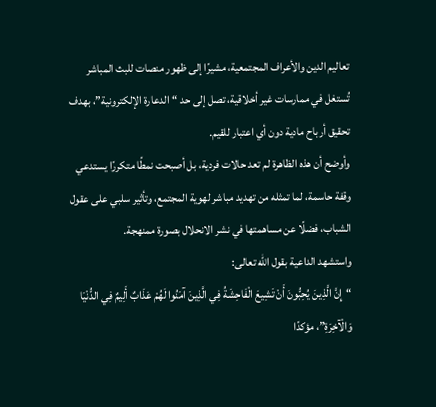تعاليم الدين والأعراف المجتمعية، مشيرًا إلى ظهور منصات للبث المباشر تُستغل في ممارسات غير أخلاقية، تصل إلى حد “الدعارة الإلكترونية”، بهدف تحقيق أرباح مادية دون أي اعتبار للقيم.
وأوضح أن هذه الظاهرة لم تعد حالات فردية، بل أصبحت نمطًا متكررًا يستدعي وقفة حاسمة، لما تمثله من تهديد مباشر لهوية المجتمع، وتأثير سلبي على عقول الشباب، فضلًا عن مساهمتها في نشر الانحلال بصورة ممنهجة.
واستشهد الداعية بقول الله تعالى:
“إِنَّ الَّذِينَ يُحِبُّونَ أَنْ تَشِيعَ الْفَاحِشَةُ فِي الَّذِينَ آمَنُوا لَهُمْ عَذَابٌ أَلِيمٌ فِي الدُّنْيَا وَالْآخِرَةِ”، مؤكدًا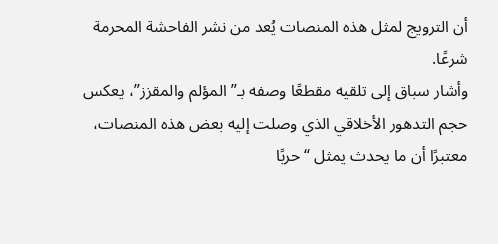أن الترويج لمثل هذه المنصات يُعد من نشر الفاحشة المحرمة شرعًا.
وأشار سباق إلى تلقيه مقطعًا وصفه بـ”المؤلم والمقزز”، يعكس حجم التدهور الأخلاقي الذي وصلت إليه بعض هذه المنصات، معتبرًا أن ما يحدث يمثل “حربًا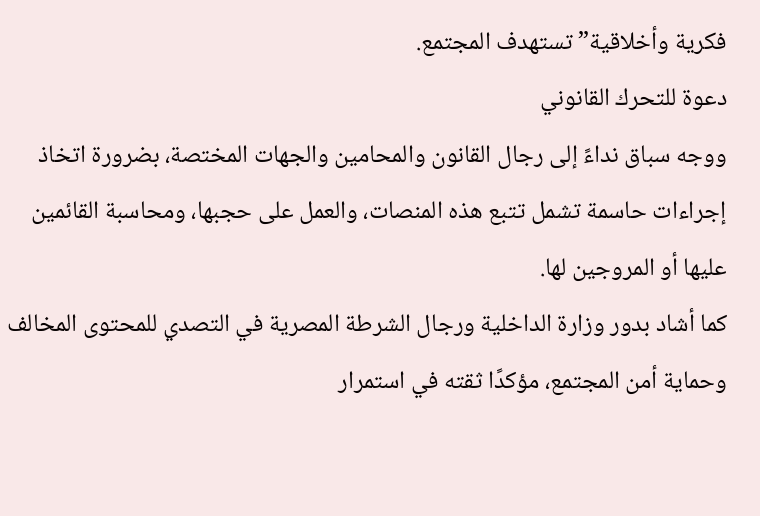فكرية وأخلاقية” تستهدف المجتمع.
دعوة للتحرك القانوني
ووجه سباق نداءً إلى رجال القانون والمحامين والجهات المختصة، بضرورة اتخاذ إجراءات حاسمة تشمل تتبع هذه المنصات، والعمل على حجبها، ومحاسبة القائمين عليها أو المروجين لها.
كما أشاد بدور وزارة الداخلية ورجال الشرطة المصرية في التصدي للمحتوى المخالف وحماية أمن المجتمع، مؤكدًا ثقته في استمرار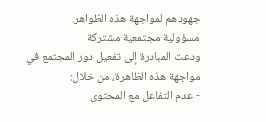جهودهم لمواجهة هذه الظواهر.
مسؤولية مجتمعية مشتركة
ودعت المبادرة إلى تفعيل دور المجتمع في مواجهة هذه الظاهرة، من خلال:
- عدم التفاعل مع المحتوى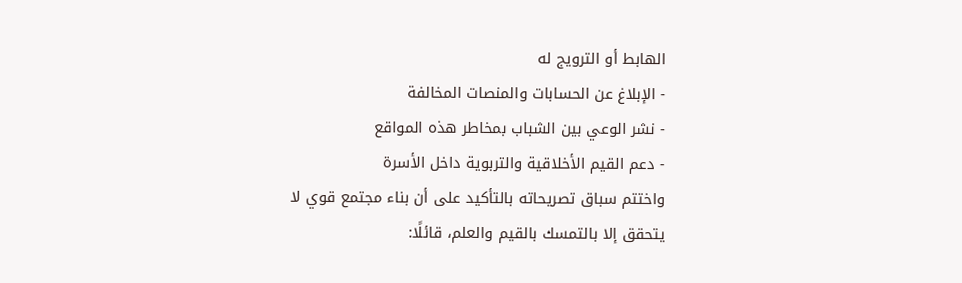الهابط أو الترويج له
- الإبلاغ عن الحسابات والمنصات المخالفة
- نشر الوعي بين الشباب بمخاطر هذه المواقع
- دعم القيم الأخلاقية والتربوية داخل الأسرة
واختتم سباق تصريحاته بالتأكيد على أن بناء مجتمع قوي لا يتحقق إلا بالتمسك بالقيم والعلم، قائلًا: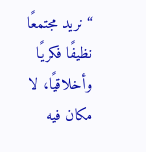“نريد مجتمعًا نظيفًا فكريًا وأخلاقيًا، لا مكان فيه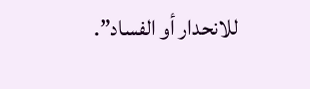للانحدار أو الفساد”.